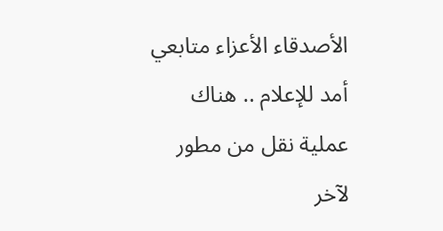الأصدقاء الأعزاء متابعي أمد للإعلام .. هناك عملية نقل من مطور لآخر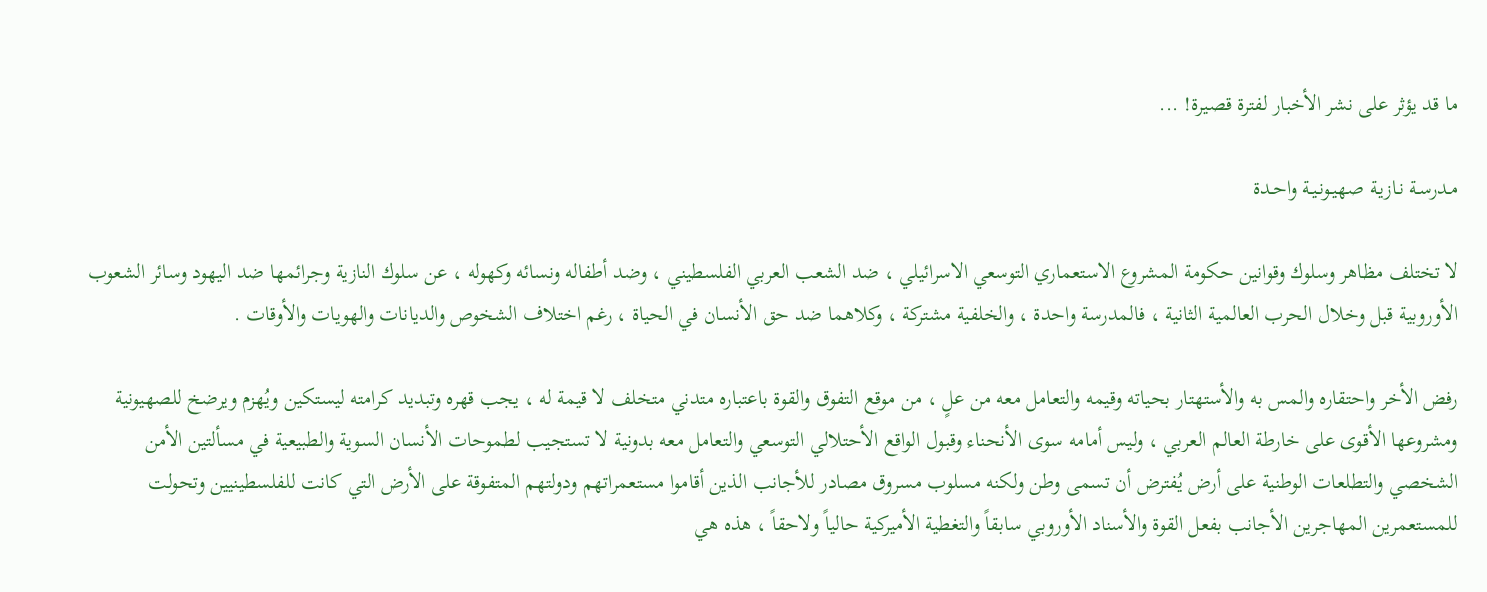ما قد يؤثر على نشر الأخبار لفترة قصيرة! ...

مـدرسـة نـازيـة صهيـونـيـة واحـدة

لا تختلف مظاهر وسلوك وقوانين حكومة المشروع الاستعماري التوسعي الاسرائيلي ، ضد الشعب العربي الفلسطيني ، وضد أطفاله ونسائه وكهوله ، عن سلوك النازية وجرائمها ضد اليهود وسائر الشعوب الأوروبية قبل وخلال الحرب العالمية الثانية ، فالمدرسة واحدة ، والخلفية مشتركة ، وكلاهما ضد حق الأنسان في الحياة ، رغم اختلاف الشخوص والديانات والهويات والأوقات .

رفض الأخر واحتقاره والمس به والأستهتار بحياته وقيمه والتعامل معه من علٍ ، من موقع التفوق والقوة باعتباره متدني متخلف لا قيمة له ، يجب قهره وتبديد كرامته ليستكين ويُهزم ويرضخ للصهيونية ومشروعها الأقوى على خارطة العالم العربي ، وليس أمامه سوى الأنحناء وقبول الواقع الأحتلالي التوسعي والتعامل معه بدونية لا تستجيب لطموحات الأنسان السوية والطبيعية في مسألتين الأمن الشخصي والتطلعات الوطنية على أرض يُفترض أن تسمى وطن ولكنه مسلوب مسروق مصادر للأجانب الذين أقاموا مستعمراتهم ودولتهم المتفوقة على الأرض التي كانت للفلسطينيين وتحولت للمستعمرين المهاجرين الأجانب بفعل القوة والأسناد الأوروبي سابقاً والتغطية الأميركية حالياً ولاحقاً ، هذه هي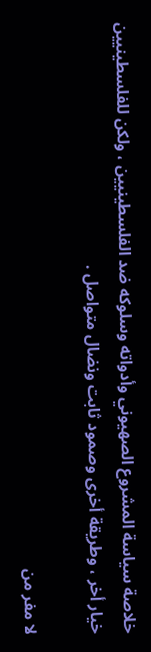خلاصة سياسة المشروع الصهيوني وأدواته وسلوكه ضد الفلسطينيين ، ولكن للفلسطينيين خيار أخر ، وطريقة أخرى وصمود ثابت ونضال متواصل .

لا مفر من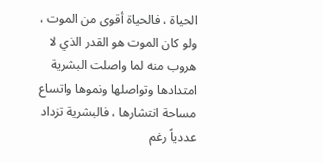الحياة ، فالحياة أقوى من الموت ، ولو كان الموت هو القدر الذي لا هروب منه لما واصلت البشرية امتدادها وتواصلها ونموها واتساع مساحة انتشارها ، فالبشرية تزداد عددياً رغم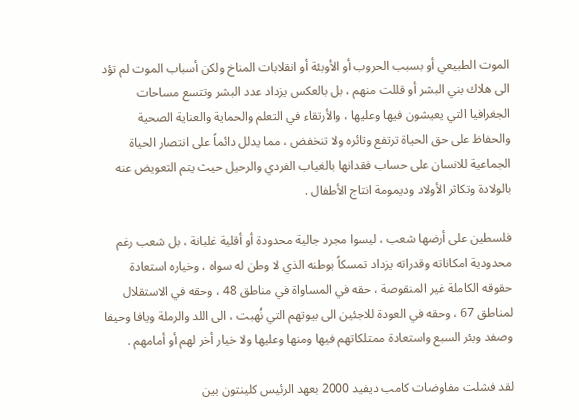الموت الطبيعي أو بسبب الحروب أو الأوبئة أو انقلابات المناخ ولكن أسباب الموت لم تؤد الى هلاك بني البشر أو قللت منهم ، بل بالعكس يزداد عدد البشر وتتسع مساحات الجغرافيا التي يعيشون فيها وعليها ، والأرتقاء في التعلم والحماية والعناية الصحية والحفاظ على حق الحياة ترتفع وتائره ولا تنخفض ، مما يدلل دائماً على انتصار الحياة الجماعية للانسان على حساب فقدانها بالغياب الفردي والرحيل حيث يتم التعويض عنه بالولادة وتكاثر الأولاد وديمومة انتاج الأطفال .

فلسطين على أرضها شعب ، ليسوا مجرد جالية محدودة أو أقلية غلبانة ، بل شعب رغم محدودية امكاناته وقدراته يزداد تمسكاً بوطنه الذي لا وطن له سواه ، وخياره استعادة حقوقه الكاملة غير المنقوصة ، حقه في المساواة في مناطق 48 ، وحقه في الاستقلال لمناطق 67 ، وحقه في العودة للاجئين الى بيوتهم التي نُهبت ، الى اللد والرملة ويافا وحيفا وصفد وبئر السبع واستعادة ممتلكاتهم فيها ومنها وعليها ولا خيار أخر لهم أو أمامهم .

لقد فشلت مفاوضات كامب ديفيد 2000 بعهد الرئيس كلينتون بين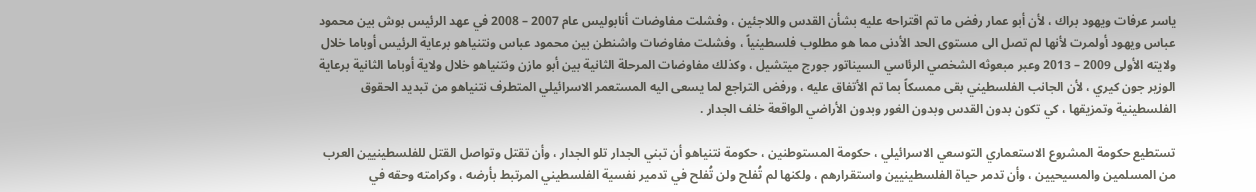ياسر عرفات ويهود براك ، لأن أبو عمار رفض ما تم اقتراحه عليه بشأن القدس واللاجئين ، وفشلت مفاوضات أنابوليس عام 2007 – 2008 في عهد الرئيس بوش بين محمود عباس ويهود أولمرت لأنها لم تصل الى مستوى الحد الأدنى مما هو مطلوب فلسطينياً ، وفشلت مفاوضات واشنطن بين محمود عباس ونتنياهو برعاية الرئيس أوباما خلال ولايته الأولى 2009 – 2013 وعبر مبعوثه الشخصي الرئاسي السيناتور جورج ميتشيل ، وكذلك مفاوضات المرحلة الثانية بين أبو مازن ونتنياهو خلال ولاية أوباما الثانية برعاية الوزير جون كيري ، لأن الجانب الفلسطيني بقى ممسكاً بما تم الأتفاق عليه ، ورفض التراجع لما يسعى اليه المستعمر الاسرائيلي المتطرف نتنياهو من تبديد الحقوق الفلسطينية وتمزيقها ، كي تكون بدون القدس وبدون الغور وبدون الأراضي الواقعة خلف الجدار .

تستطيع حكومة المشروع الاستعماري التوسعي الاسرائيلي ، حكومة المستوطنين ، حكومة نتنياهو أن تبني الجدار تلو الجدار ، وأن تقتل وتواصل القتل للفلسطينيين العرب من المسلمين والمسيحيين ، وأن تدمر حياة الفلسطينيين واستقرارهم ، ولكنها لم تُفلح ولن تُفلح في تدمير نفسية الفلسطيني المرتبط بأرضه ، وكرامته وحقه في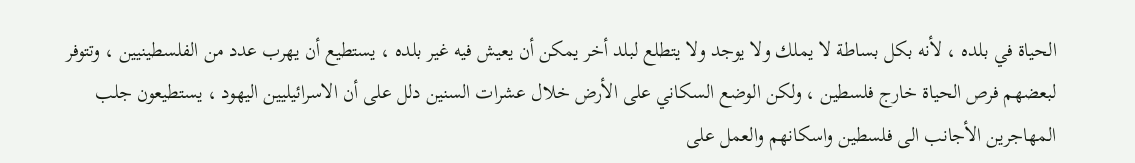الحياة في بلده ، لأنه بكل بساطة لا يملك ولا يوجد ولا يتطلع لبلد أخر يمكن أن يعيش فيه غير بلده ، يستطيع أن يهرب عدد من الفلسطينيين ، وتتوفر لبعضهم فرص الحياة خارج فلسطين ، ولكن الوضع السكاني على الأرض خلال عشرات السنين دلل على أن الاسرائيليين اليهود ، يستطيعون جلب المهاجرين الأجانب الى فلسطين واسكانهم والعمل على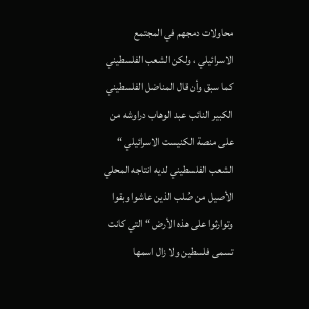محاولات دمجهم في المجتمع الاسرائيلي ، ولكن الشعب الفلسطيني كما سبق وأن قال المناضل الفلسطيني الكبير النائب عبد الوهاب دراوشه من على منصة الكنيست الاسرائيلي “ الشعب الفلسطيني لديه انتاجه المحلي الأصيل من صُلب الذين عاشوا وبقوا وتوارثوا على هذه الأرض “ التي كانت تسمى فلسطين ولا زال اسمها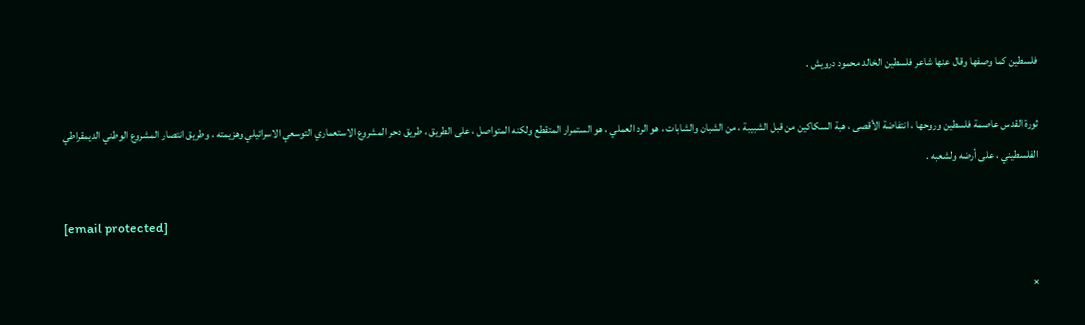فلسطين كما وصفها وقال عنها شاعر فلسطين الخالد محمود درويش .

ثورة القدس عاصمة فلسطين وروحها ، انتفاضة الأقصى ، هبة السكاكين من قبل الشبيبة ، من الشبان والشابات ، هو الرد العملي ، هو الستمرار المتقطع ولكنه المتواصل ، على الطريق ، طريق دحر المشروع الاستعماري التوسعي الاسرائيلي وهزيمته ، وطريق انتصار المشروع الوطني الديمقراطي الفلسطيني ، على أرضه ولشعبه .

[email protected]

×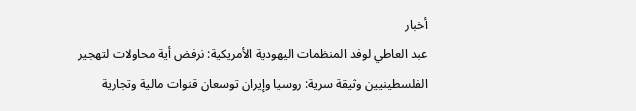أخبار
عبد العاطي لوفد المنظمات اليهودية الأمريكية: نرفض أية محاولات لتهجير الفلسطينيين وثيقة سرية: روسيا وإيران توسعان قنوات مالية وتجارية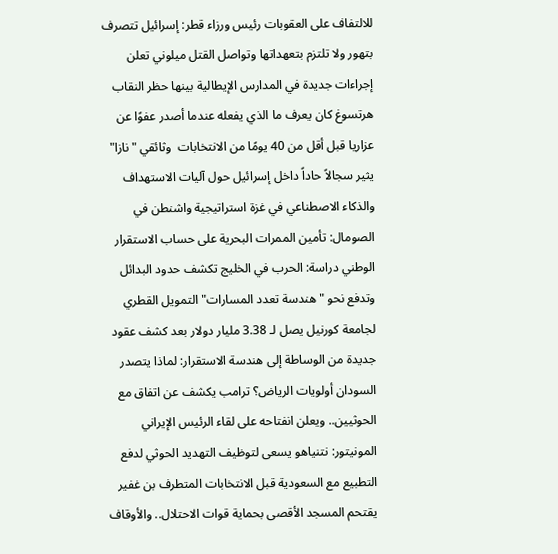للالتفاف على العقوبات رئيس ورزاء قطر: إسرائيل تتصرف بتهور ولا تلتزم بتعهداتها وتواصل القتل ميلوني تعلن إجراءات جديدة في المدارس الإيطالية بينها حظر النقاب هرتسوغ كان يعرف ما الذي يفعله عندما أصدر عفوًا عن عزاريا قبل أقل من 40 يومًا من الانتخابات  وثائقي "نازا" يثير سجالاً حاداً داخل إسرائيل حول آليات الاستهداف والذكاء الاصطناعي في غزة استراتيجية واشنطن في الصومال: تأمين الممرات البحرية على حساب الاستقرار الوطني دراسة: الحرب في الخليج تكشف حدود البدائل وتدفع نحو "هندسة تعدد المسارات" التمويل القطري لجامعة كورنيل يصل لـ 3.38 مليار دولار بعد كشف عقود جديدة من الوساطة إلى هندسة الاستقرار: لماذا يتصدر السودان أولويات الرياض؟ ترامب يكشف عن اتفاق مع الحوثيين.. ويعلن انفتاحه على لقاء الرئيس الإيراني المونيتور: نتنياهو يسعى لتوظيف التهديد الحوثي لدفع التطبيع مع السعودية قبل الانتخابات المتطرف بن غفير يقتحم المسجد الأقصى بحماية قوات الاحتلال.. والأوقاف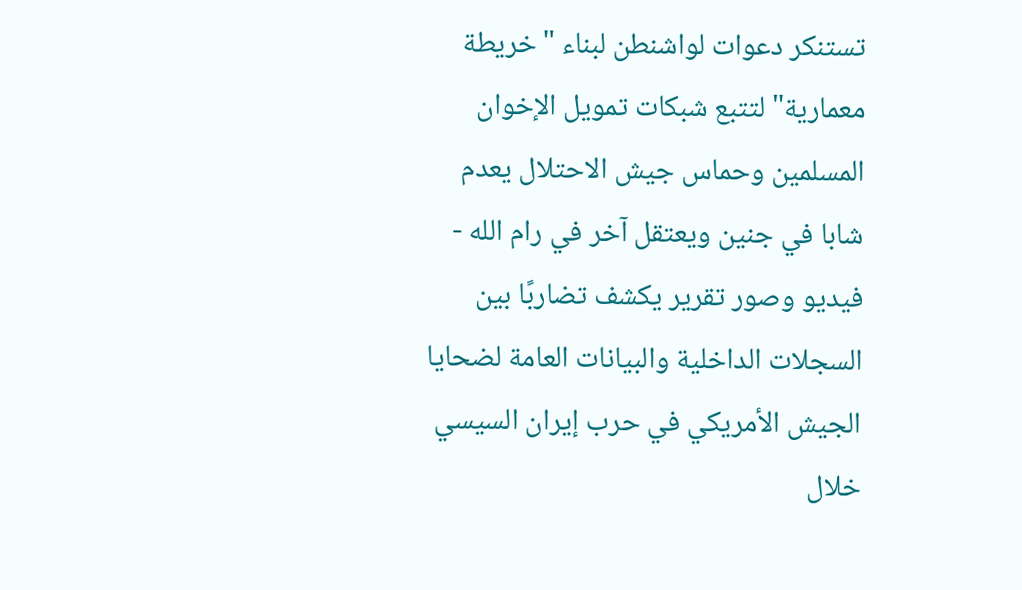تستنكر دعوات لواشنطن لبناء "خريطة معمارية" لتتبع شبكات تمويل الإخوان المسلمين وحماس جيش الاحتلال يعدم شابا في جنين ويعتقل آخر في رام الله - فيديو وصور تقرير يكشف تضاربًا بين السجلات الداخلية والبيانات العامة لضحايا الجيش الأمريكي في حرب إيران السيسي خلال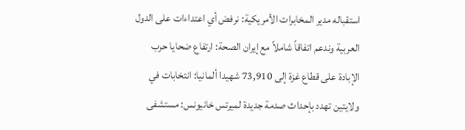استقباله مدير المخابرات الأمريكية: نرفض أي اعتداءات على الدول العربية وندعم اتفاقاً شاملاً مع إيران الصحة: ارتفاع ضحايا حرب الإبادة على قطاع غزة إلى 73,910 شهيدا ألمانيا: انتخابات في ولايتين تهدد بإحداث صدمة جديدة لميرتس خانيونس: مستشفى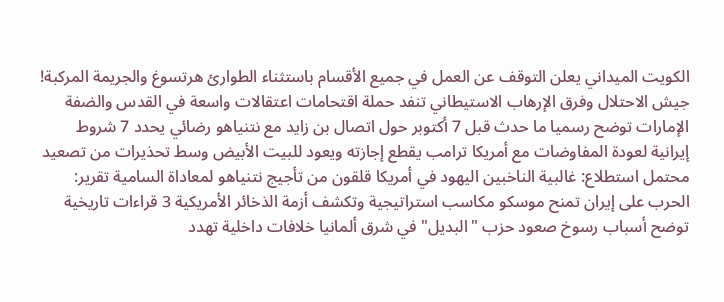الكويت الميداني يعلن التوقف عن العمل في جميع الأقسام باستثناء الطوارئ هرتسوغ والجريمة المركبة! جيش الاحتلال وفرق الإرهاب الاستيطاني تنفد حملة اقتحامات اعتقالات واسعة في القدس والضفة الإمارات توضح رسميا ما حدث قبل 7 أكتوبر حول اتصال بن زايد مع نتنياهو رضائي يحدد 7 شروط إيرانية لعودة المفاوضات مع أمريكا ترامب يقطع إجازته ويعود للبيت الأبيض وسط تحذيرات من تصعيد محتمل استطلاع: غالبية الناخبين اليهود في أمريكا قلقون من تأجيج نتنياهو لمعاداة السامية تقرير: الحرب على إيران تمنح موسكو مكاسب استراتيجية وتكشف أزمة الذخائر الأمريكية 3 قراءات تاريخية توضح أسباب رسوخ صعود حزب "البديل" في شرق ألمانيا خلافات داخلية تهدد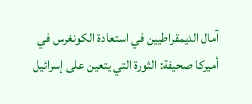آمال الديمقراطيين في استعادة الكونغرس في أميركا صحيفة: الثورة التي يتعين على إسرائيل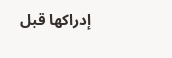إدراكها قبل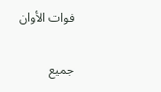فوات الأوان

جميع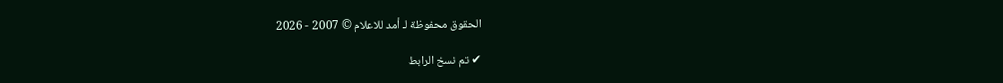الحقوق محفوظة لـ أمد للاعلام © 2007 - 2026

✔ تم نسخ الرابط